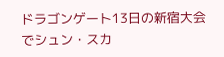ドラゴンゲート13日の新宿大会でシュン・スカ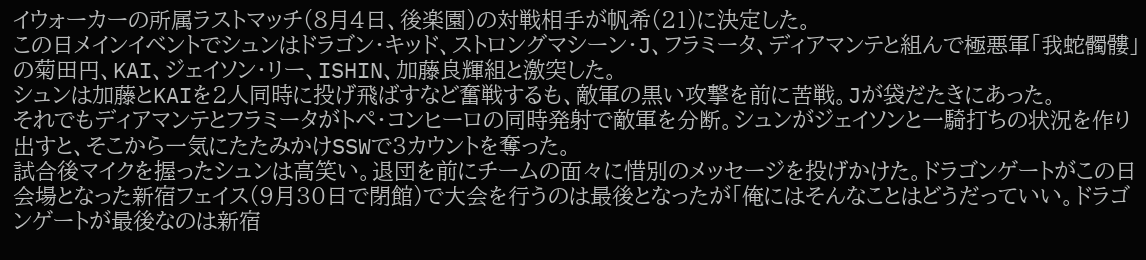イウォーカーの所属ラストマッチ(8月4日、後楽園)の対戦相手が帆希(21)に決定した。
この日メインイベントでシュンはドラゴン・キッド、ストロングマシーン・J、フラミータ、ディアマンテと組んで極悪軍「我蛇髑髏」の菊田円、KAI、ジェイソン・リー、ISHIN、加藤良輝組と激突した。
シュンは加藤とKAIを2人同時に投げ飛ばすなど奮戦するも、敵軍の黒い攻撃を前に苦戦。Jが袋だたきにあった。
それでもディアマンテとフラミータがトペ・コンヒーロの同時発射で敵軍を分断。シュンがジェイソンと一騎打ちの状況を作り出すと、そこから一気にたたみかけSSWで3カウントを奪った。
試合後マイクを握ったシュンは高笑い。退団を前にチームの面々に惜別のメッセージを投げかけた。ドラゴンゲートがこの日会場となった新宿フェイス(9月30日で閉館)で大会を行うのは最後となったが「俺にはそんなことはどうだっていい。ドラゴンゲートが最後なのは新宿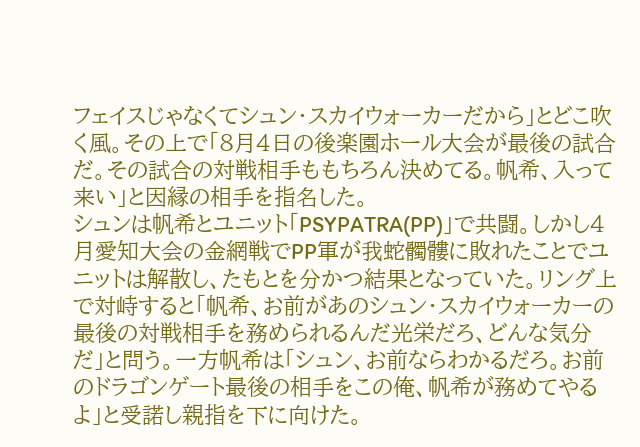フェイスじゃなくてシュン・スカイウォーカーだから」とどこ吹く風。その上で「8月4日の後楽園ホール大会が最後の試合だ。その試合の対戦相手ももちろん決めてる。帆希、入って来い」と因縁の相手を指名した。
シュンは帆希とユニット「PSYPATRA(PP)」で共闘。しかし4月愛知大会の金網戦でPP軍が我蛇髑髏に敗れたことでユニットは解散し、たもとを分かつ結果となっていた。リング上で対峙すると「帆希、お前があのシュン・スカイウォーカーの最後の対戦相手を務められるんだ光栄だろ、どんな気分だ」と問う。一方帆希は「シュン、お前ならわかるだろ。お前のドラゴンゲート最後の相手をこの俺、帆希が務めてやるよ」と受諾し親指を下に向けた。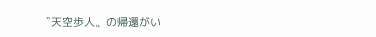〝天空歩人〟の帰還がい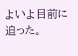よいよ目前に迫った。